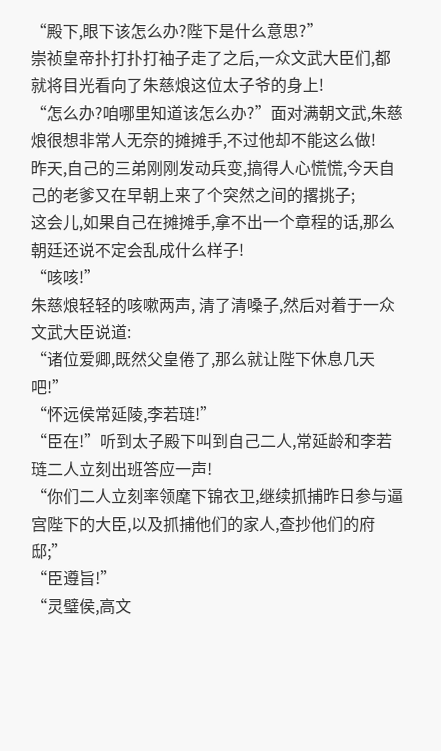“殿下,眼下该怎么办?陛下是什么意思?”
崇祯皇帝扑打扑打袖子走了之后,一众文武大臣们,都就将目光看向了朱慈烺这位太子爷的身上!
“怎么办?咱哪里知道该怎么办?”面对满朝文武,朱慈烺很想非常人无奈的摊摊手,不过他却不能这么做!
昨天,自己的三弟刚刚发动兵变,搞得人心慌慌,今天自己的老爹又在早朝上来了个突然之间的撂挑子;
这会儿,如果自己在摊摊手,拿不出一个章程的话,那么朝廷还说不定会乱成什么样子!
“咳咳!”
朱慈烺轻轻的咳嗽两声, 清了清嗓子,然后对着于一众文武大臣说道:
“诸位爱卿,既然父皇倦了,那么就让陛下休息几天吧!”
“怀远侯常延陵,李若琏!”
“臣在!”听到太子殿下叫到自己二人,常延龄和李若琏二人立刻出班答应一声!
“你们二人立刻率领麾下锦衣卫,继续抓捕昨日参与逼宫陛下的大臣,以及抓捕他们的家人,查抄他们的府邸;”
“臣遵旨!”
“灵璧侯,高文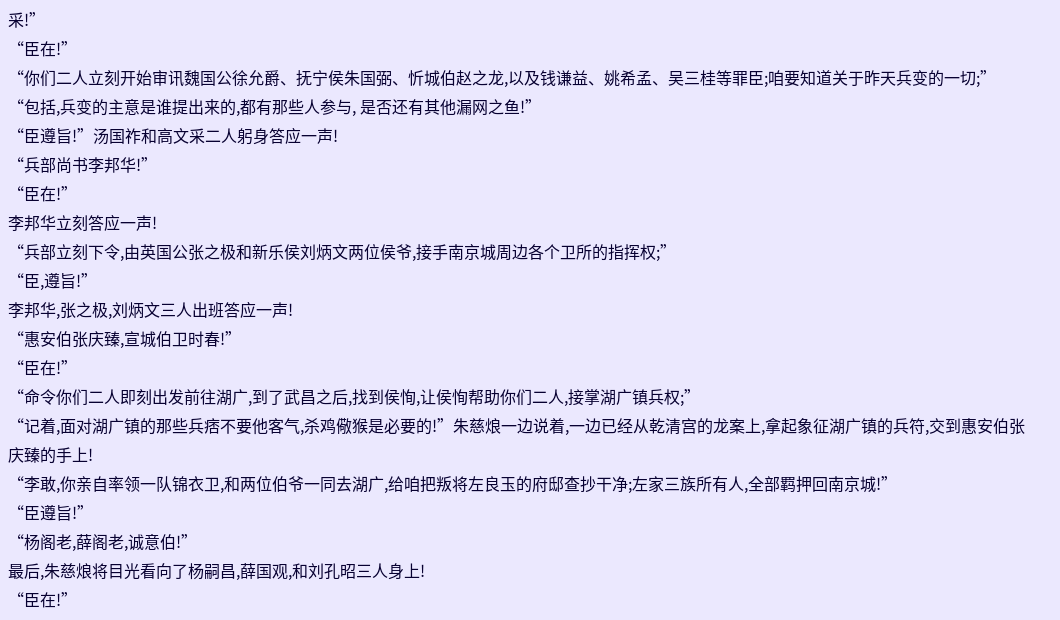采!”
“臣在!”
“你们二人立刻开始审讯魏国公徐允爵、抚宁侯朱国弼、忻城伯赵之龙,以及钱谦益、姚希孟、吴三桂等罪臣;咱要知道关于昨天兵变的一切;”
“包括,兵变的主意是谁提出来的,都有那些人参与, 是否还有其他漏网之鱼!”
“臣遵旨!”汤国祚和高文采二人躬身答应一声!
“兵部尚书李邦华!”
“臣在!”
李邦华立刻答应一声!
“兵部立刻下令,由英国公张之极和新乐侯刘炳文两位侯爷,接手南京城周边各个卫所的指挥权;”
“臣,遵旨!”
李邦华,张之极,刘炳文三人出班答应一声!
“惠安伯张庆臻,宣城伯卫时春!”
“臣在!”
“命令你们二人即刻出发前往湖广,到了武昌之后,找到侯恂,让侯恂帮助你们二人,接掌湖广镇兵权;”
“记着,面对湖广镇的那些兵痞不要他客气,杀鸡儆猴是必要的!”朱慈烺一边说着,一边已经从乾清宫的龙案上,拿起象征湖广镇的兵符,交到惠安伯张庆臻的手上!
“李敢,你亲自率领一队锦衣卫,和两位伯爷一同去湖广,给咱把叛将左良玉的府邸查抄干净;左家三族所有人,全部羁押回南京城!”
“臣遵旨!”
“杨阁老,薛阁老,诚意伯!”
最后,朱慈烺将目光看向了杨嗣昌,薛国观,和刘孔昭三人身上!
“臣在!”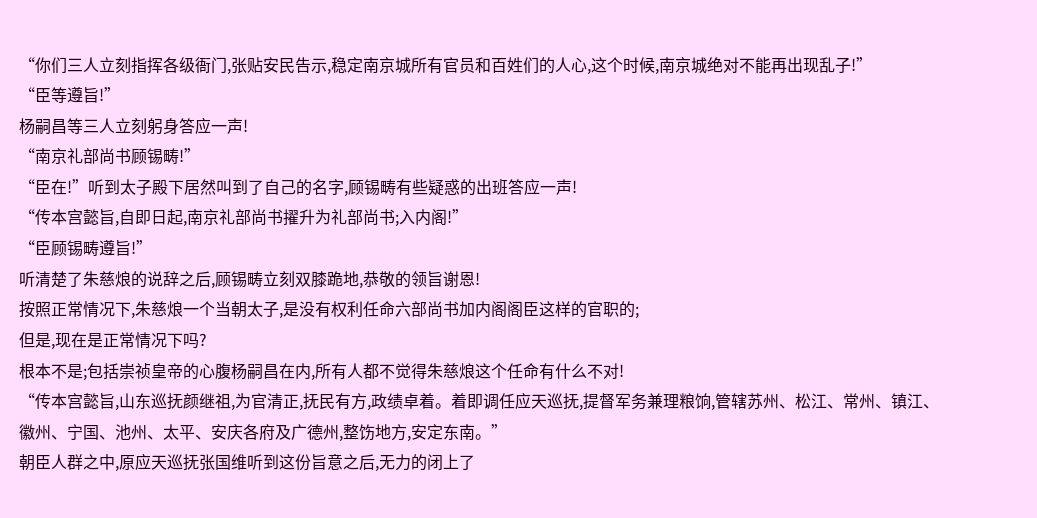“你们三人立刻指挥各级衙门,张贴安民告示,稳定南京城所有官员和百姓们的人心,这个时候,南京城绝对不能再出现乱子!”
“臣等遵旨!”
杨嗣昌等三人立刻躬身答应一声!
“南京礼部尚书顾锡畴!”
“臣在!”听到太子殿下居然叫到了自己的名字,顾锡畴有些疑惑的出班答应一声!
“传本宫懿旨,自即日起,南京礼部尚书擢升为礼部尚书;入内阁!”
“臣顾锡畴遵旨!”
听清楚了朱慈烺的说辞之后,顾锡畴立刻双膝跪地,恭敬的领旨谢恩!
按照正常情况下,朱慈烺一个当朝太子,是没有权利任命六部尚书加内阁阁臣这样的官职的;
但是,现在是正常情况下吗?
根本不是;包括崇祯皇帝的心腹杨嗣昌在内,所有人都不觉得朱慈烺这个任命有什么不对!
“传本宫懿旨,山东巡抚颜继祖,为官清正,抚民有方,政绩卓着。着即调任应天巡抚,提督军务兼理粮饷,管辖苏州、松江、常州、镇江、徽州、宁国、池州、太平、安庆各府及广德州,整饬地方,安定东南。”
朝臣人群之中,原应天巡抚张国维听到这份旨意之后,无力的闭上了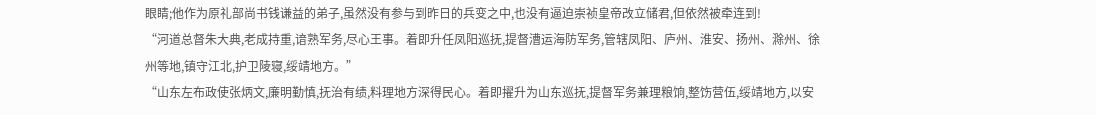眼睛;他作为原礼部尚书钱谦益的弟子,虽然没有参与到昨日的兵变之中,也没有逼迫崇祯皇帝改立储君,但依然被牵连到!
“河道总督朱大典,老成持重,谙熟军务,尽心王事。着即升任凤阳巡抚,提督漕运海防军务,管辖凤阳、庐州、淮安、扬州、滁州、徐州等地,镇守江北,护卫陵寝,绥靖地方。”
“山东左布政使张炳文,廉明勤慎,抚治有绩,料理地方深得民心。着即擢升为山东巡抚,提督军务兼理粮饷,整饬营伍,绥靖地方,以安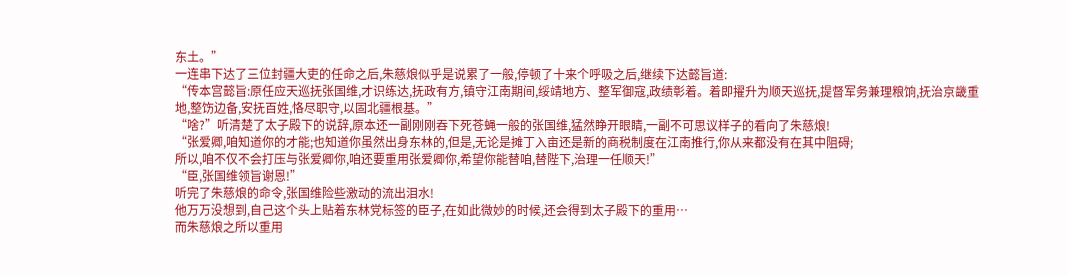东土。”
一连串下达了三位封疆大吏的任命之后,朱慈烺似乎是说累了一般,停顿了十来个呼吸之后,继续下达懿旨道:
“传本宫懿旨:原任应天巡抚张国维,才识练达,抚政有方,镇守江南期间,绥靖地方、整军御寇,政绩彰着。着即擢升为顺天巡抚,提督军务兼理粮饷,抚治京畿重地,整饬边备,安抚百姓,恪尽职守,以固北疆根基。”
“啥?”听清楚了太子殿下的说辞,原本还一副刚刚吞下死苍蝇一般的张国维,猛然睁开眼睛,一副不可思议样子的看向了朱慈烺!
“张爱卿,咱知道你的才能;也知道你虽然出身东林的,但是,无论是摊丁入亩还是新的商税制度在江南推行,你从来都没有在其中阻碍;
所以,咱不仅不会打压与张爱卿你,咱还要重用张爱卿你,希望你能替咱,替陛下,治理一任顺天!”
“臣,张国维领旨谢恩!”
听完了朱慈烺的命令,张国维险些激动的流出泪水!
他万万没想到,自己这个头上贴着东林党标签的臣子,在如此微妙的时候,还会得到太子殿下的重用…
而朱慈烺之所以重用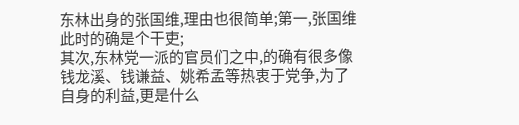东林出身的张国维,理由也很简单;第一,张国维此时的确是个干吏;
其次,东林党一派的官员们之中,的确有很多像钱龙溪、钱谦益、姚希孟等热衷于党争,为了自身的利益,更是什么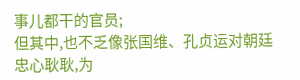事儿都干的官员;
但其中,也不乏像张国维、孔贞运对朝廷忠心耿耿,为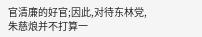官清廉的好官;因此,对待东林党,朱慈烺并不打算一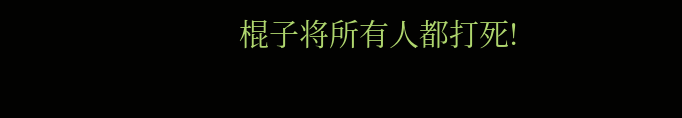棍子将所有人都打死!